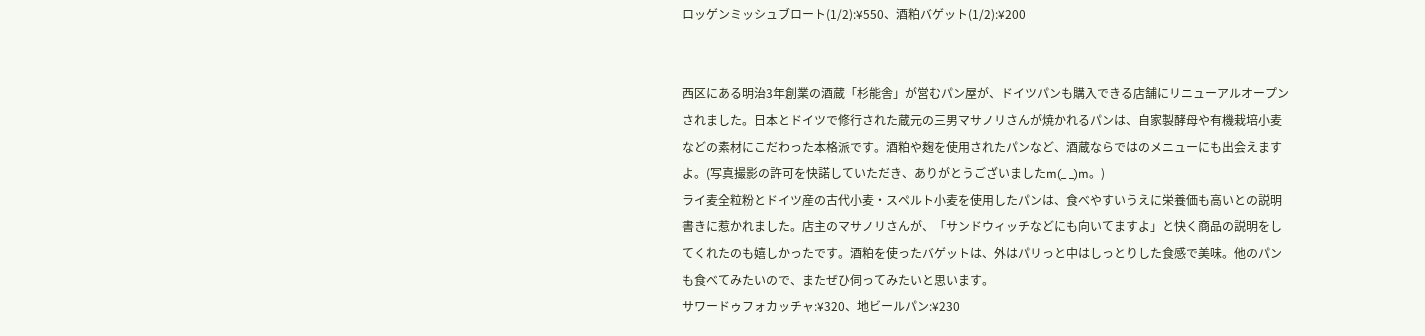ロッゲンミッシュブロート(1/2):¥550、酒粕バゲット(1/2):¥200


西区にある明治3年創業の酒蔵「杉能舎」が営むパン屋が、ドイツパンも購入できる店舗にリニューアルオープンされました。日本とドイツで修行された蔵元の三男マサノリさんが焼かれるパンは、自家製酵母や有機栽培小麦などの素材にこだわった本格派です。酒粕や麹を使用されたパンなど、酒蔵ならではのメニューにも出会えますよ。(写真撮影の許可を快諾していただき、ありがとうございましたm(_ _)m。)
ライ麦全粒粉とドイツ産の古代小麦・スペルト小麦を使用したパンは、食べやすいうえに栄養価も高いとの説明書きに惹かれました。店主のマサノリさんが、「サンドウィッチなどにも向いてますよ」と快く商品の説明をしてくれたのも嬉しかったです。酒粕を使ったバゲットは、外はパリっと中はしっとりした食感で美味。他のパンも食べてみたいので、またぜひ伺ってみたいと思います。
サワードゥフォカッチャ:¥320、地ビールパン:¥230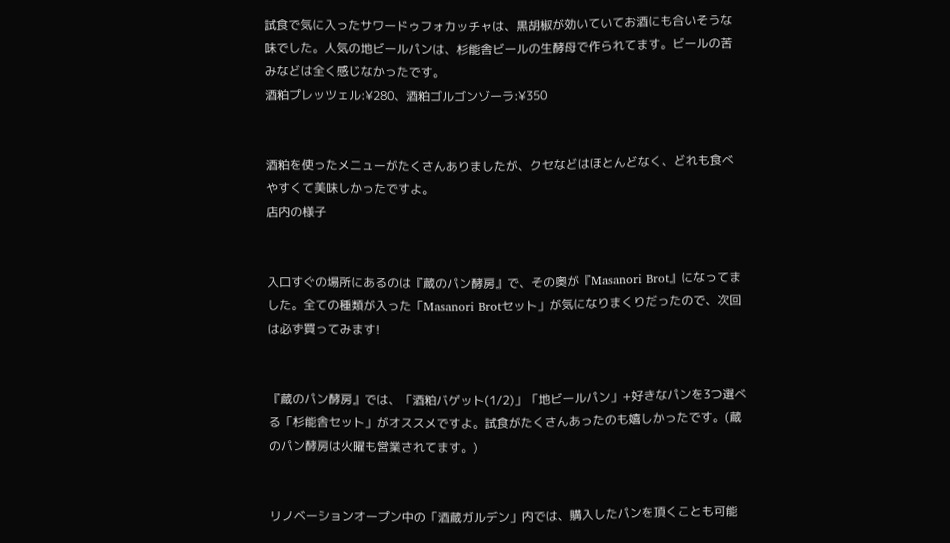試食で気に入ったサワードゥフォカッチャは、黒胡椒が効いていてお酒にも合いそうな味でした。人気の地ビールパンは、杉能舎ビールの生酵母で作られてます。ビールの苦みなどは全く感じなかったです。
酒粕プレッツェル:¥280、酒粕ゴルゴンゾーラ:¥350


酒粕を使ったメニューがたくさんありましたが、クセなどはほとんどなく、どれも食べやすくて美味しかったですよ。
店内の様子


入口すぐの場所にあるのは『蔵のパン酵房』で、その奥が『Masanori Brot』になってました。全ての種類が入った「Masanori Brotセット」が気になりまくりだったので、次回は必ず買ってみます!


『蔵のパン酵房』では、「酒粕バゲット(1/2)」「地ビールパン」+好きなパンを3つ選べる「杉能舎セット」がオススメですよ。試食がたくさんあったのも嬉しかったです。(蔵のパン酵房は火曜も営業されてます。)


リノベーションオープン中の「酒蔵ガルデン」内では、購入したパンを頂くことも可能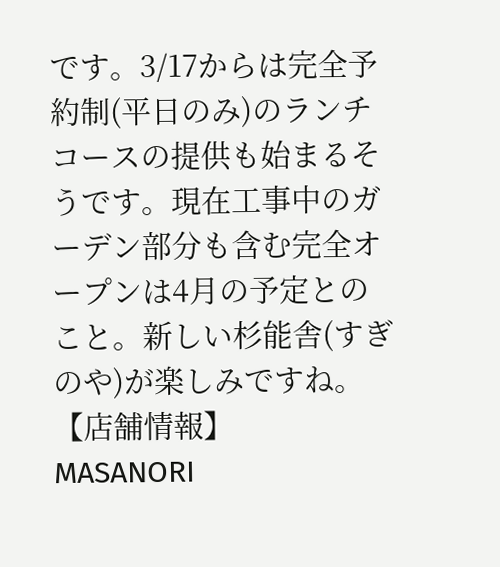です。3/17からは完全予約制(平日のみ)のランチコースの提供も始まるそうです。現在工事中のガーデン部分も含む完全オープンは4月の予定とのこと。新しい杉能舎(すぎのや)が楽しみですね。
【店舗情報】
MASANORI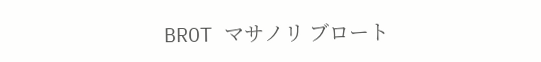BROT マサノリ ブロート